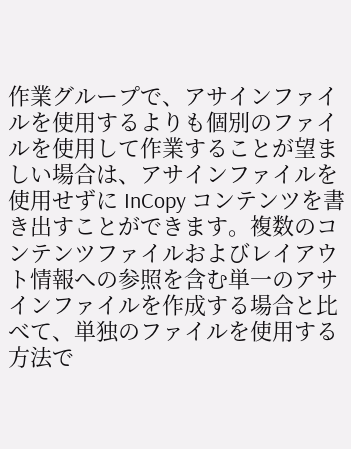作業グループで、アサインファイルを使用するよりも個別のファイルを使用して作業することが望ましい場合は、アサインファイルを使用せずに InCopy コンテンツを書き出すことができます。複数のコンテンツファイルおよびレイアウト情報への参照を含む単一のアサインファイルを作成する場合と比べて、単独のファイルを使用する方法で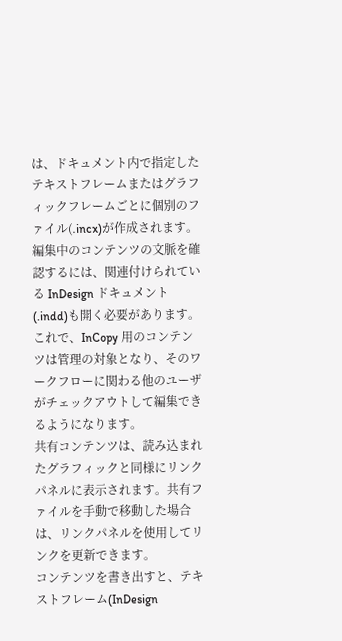は、ドキュメント内で指定したテキストフレームまたはグラフィックフレームごとに個別のファイル(.incx)が作成されます。編集中のコンテンツの文脈を確認するには、関連付けられている InDesign ドキュメント(.indd)も開く必要があります。
これで、InCopy 用のコンテンツは管理の対象となり、そのワークフローに関わる他のユーザがチェックアウトして編集できるようになります。
共有コンテンツは、読み込まれたグラフィックと同様にリンクパネルに表示されます。共有ファイルを手動で移動した場合は、リンクパネルを使用してリンクを更新できます。
コンテンツを書き出すと、テキストフレーム(InDesign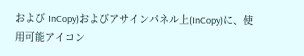および InCopy)およびアサインパネル上(InCopy)に、使用可能アイコン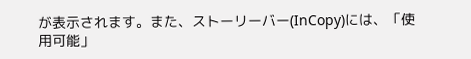が表示されます。また、ストーリーバー(InCopy)には、「使用可能」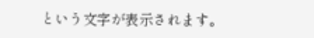という文字が表示されます。